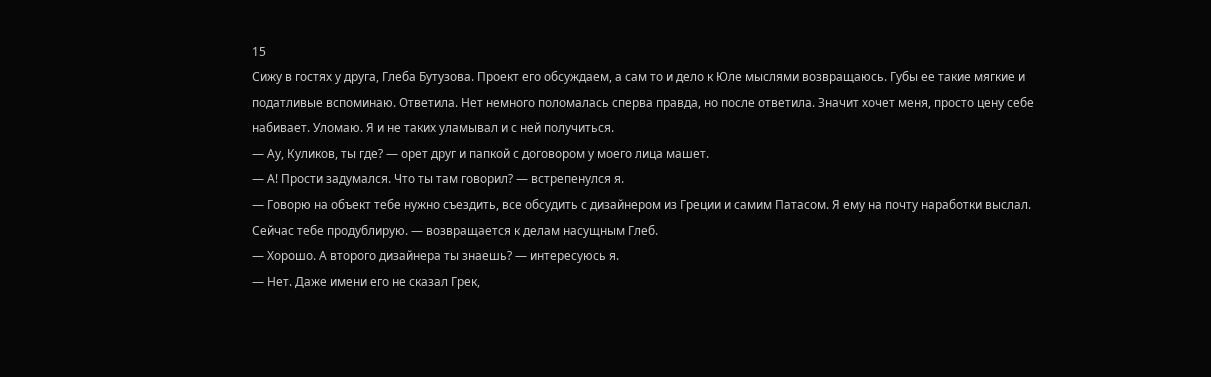15
Сижу в гостях у друга, Глеба Бутузова. Проект его обсуждаем, а сам то и дело к Юле мыслями возвращаюсь. Губы ее такие мягкие и податливые вспоминаю. Ответила. Нет немного поломалась сперва правда, но после ответила. Значит хочет меня, просто цену себе набивает. Уломаю. Я и не таких уламывал и с ней получиться.
— Ау, Куликов, ты где? — орет друг и папкой с договором у моего лица машет.
— А! Прости задумался. Что ты там говорил? — встрепенулся я.
— Говорю на объект тебе нужно съездить, все обсудить с дизайнером из Греции и самим Патасом. Я ему на почту наработки выслал. Сейчас тебе продублирую. — возвращается к делам насущным Глеб.
— Хорошо. А второго дизайнера ты знаешь? — интересуюсь я.
— Нет. Даже имени его не сказал Грек,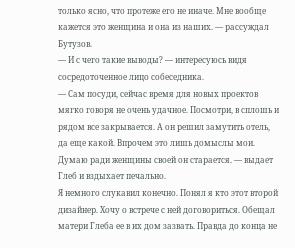только ясно, что протеже его не иначе. Мне вообще кажется это женщина и она из наших. — рассуждал Бутузов.
— И с чего такие выводы? — интересуюсь видя сосредоточенное лицо собеседника.
— Сам посуди, сейчас время для новых проектов мягко говоря не очень удачное. Посмотри, в сплошь и рядом все закрывается. А он решил замутить отель, да еще какой. Впрочем это лишь домыслы мои. Думаю ради женщины своей он старается. — выдает Глеб и вздыхает печально.
Я немного слукавил конечно. Понял я кто этот второй дизайнер. Хочу о встрече с ней договориться. Обещал матери Глеба ее в их дом зазвать. Правда до конца не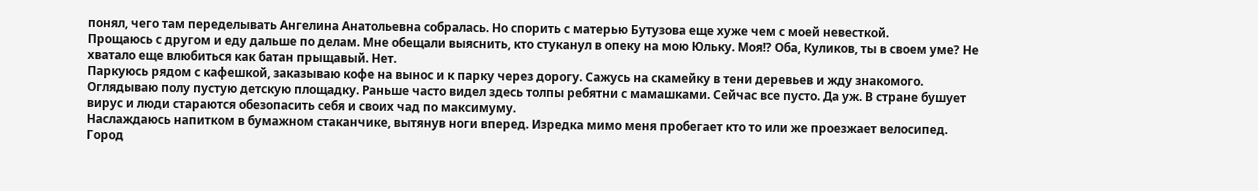понял, чего там переделывать Ангелина Анатольевна собралась. Но спорить с матерью Бутузова еще хуже чем с моей невесткой.
Прощаюсь с другом и еду дальше по делам. Мне обещали выяснить, кто стуканул в опеку на мою Юльку. Моя!? Оба, Куликов, ты в своем уме? Не хватало еще влюбиться как батан прыщавый. Нет.
Паркуюсь рядом с кафешкой, заказываю кофе на вынос и к парку через дорогу. Сажусь на скамейку в тени деревьев и жду знакомого. Оглядываю полу пустую детскую площадку. Раньше часто видел здесь толпы ребятни с мамашками. Сейчас все пусто. Да уж. В стране бушует вирус и люди стараются обезопасить себя и своих чад по максимуму.
Наслаждаюсь напитком в бумажном стаканчике, вытянув ноги вперед. Изредка мимо меня пробегает кто то или же проезжает велосипед. Город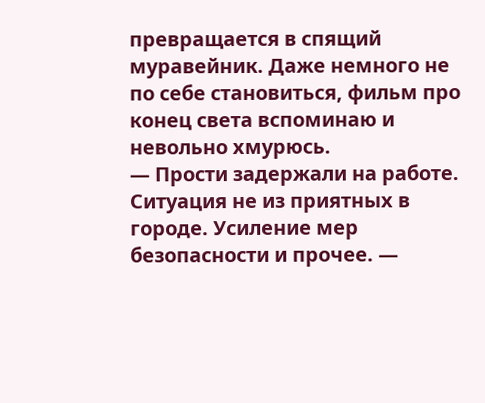превращается в спящий муравейник. Даже немного не по себе становиться, фильм про конец света вспоминаю и невольно хмурюсь.
— Прости задержали на работе. Ситуация не из приятных в городе. Усиление мер безопасности и прочее. —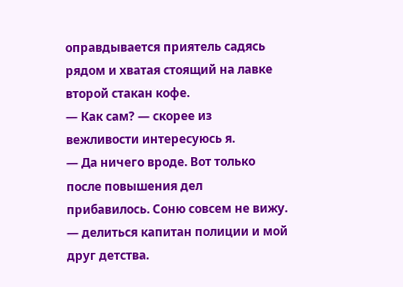оправдывается приятель садясь рядом и хватая стоящий на лавке второй стакан кофе.
— Как сам? — скорее из вежливости интересуюсь я.
— Да ничего вроде. Вот только после повышения дел прибавилось. Соню совсем не вижу. — делиться капитан полиции и мой друг детства.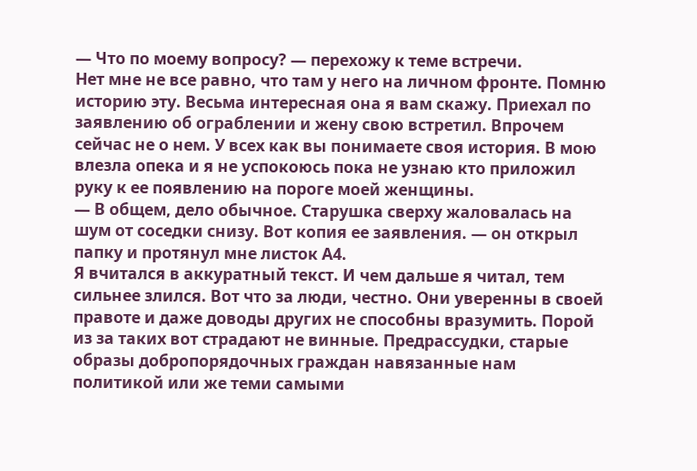— Что по моему вопросу? — перехожу к теме встречи.
Нет мне не все равно, что там у него на личном фронте. Помню историю эту. Весьма интересная она я вам скажу. Приехал по заявлению об ограблении и жену свою встретил. Впрочем сейчас не о нем. У всех как вы понимаете своя история. В мою влезла опека и я не успокоюсь пока не узнаю кто приложил руку к ее появлению на пороге моей женщины.
— В общем, дело обычное. Старушка сверху жаловалась на шум от соседки снизу. Вот копия ее заявления. — он открыл папку и протянул мне листок А4.
Я вчитался в аккуратный текст. И чем дальше я читал, тем сильнее злился. Вот что за люди, честно. Они уверенны в своей правоте и даже доводы других не способны вразумить. Порой из за таких вот страдают не винные. Предрассудки, старые образы добропорядочных граждан навязанные нам политикой или же теми самыми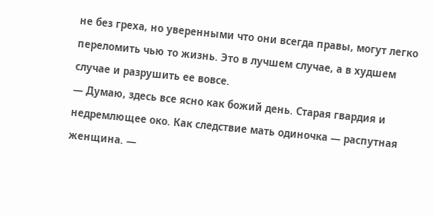не без греха, но уверенными что они всегда правы, могут легко переломить чью то жизнь. Это в лучшем случае, а в худшем случае и разрушить ее вовсе.
— Думаю, здесь все ясно как божий день. Старая гвардия и недремлющее око. Как следствие мать одиночка — распутная женщина. —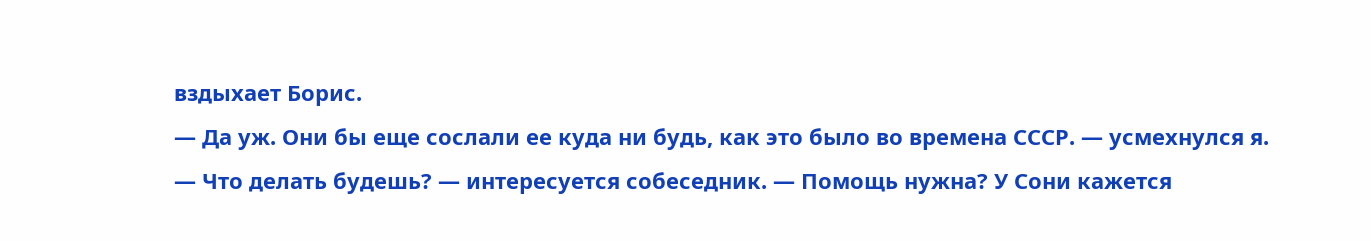вздыхает Борис.
— Да уж. Они бы еще сослали ее куда ни будь, как это было во времена СССР. — усмехнулся я.
— Что делать будешь? — интересуется собеседник. — Помощь нужна? У Сони кажется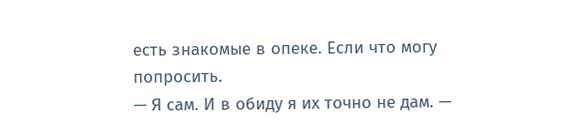есть знакомые в опеке. Если что могу попросить.
— Я сам. И в обиду я их точно не дам. —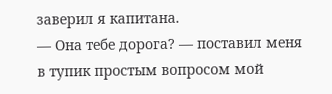заверил я капитана.
— Она тебе дорога? — поставил меня в тупик простым вопросом мой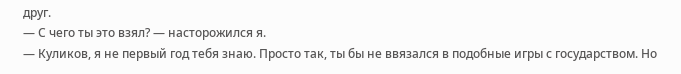друг.
— С чего ты это взял? — насторожился я.
— Куликов, я не первый год тебя знаю. Просто так, ты бы не ввязался в подобные игры с государством. Но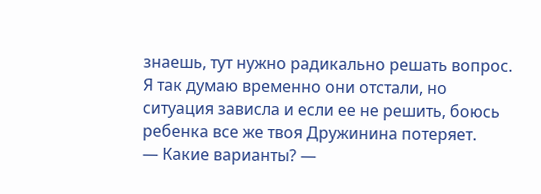знаешь, тут нужно радикально решать вопрос. Я так думаю временно они отстали, но ситуация зависла и если ее не решить, боюсь ребенка все же твоя Дружинина потеряет.
— Какие варианты? —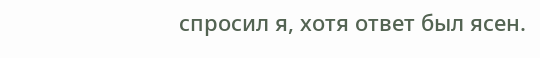спросил я, хотя ответ был ясен.